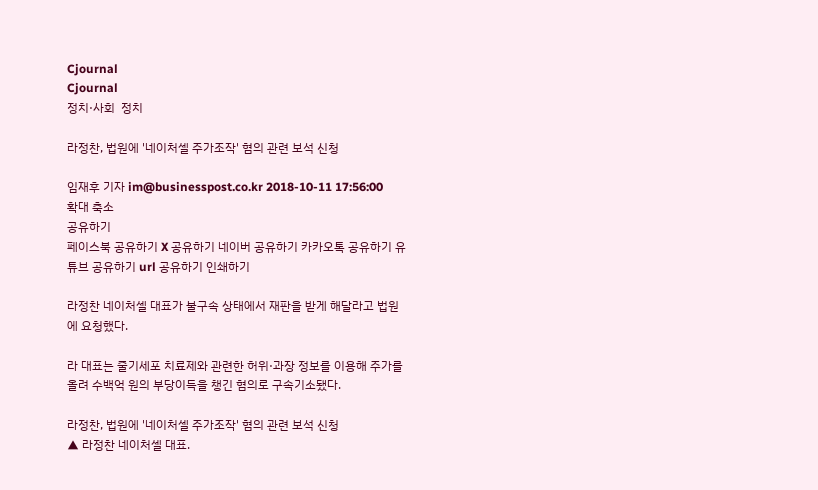Cjournal
Cjournal
정치·사회  정치

라정찬, 법원에 '네이처셀 주가조작' 혐의 관련 보석 신청

임재후 기자 im@businesspost.co.kr 2018-10-11 17:56:00
확대 축소
공유하기
페이스북 공유하기 X 공유하기 네이버 공유하기 카카오톡 공유하기 유튜브 공유하기 url 공유하기 인쇄하기

라정찬 네이처셀 대표가 불구속 상태에서 재판을 받게 해달라고 법원에 요청했다.

라 대표는 줄기세포 치료제와 관련한 허위·과장 정보를 이용해 주가를 올려 수백억 원의 부당이득을 챙긴 혐의로 구속기소됐다.

라정찬, 법원에 '네이처셀 주가조작' 혐의 관련 보석 신청
▲ 라정찬 네이처셀 대표.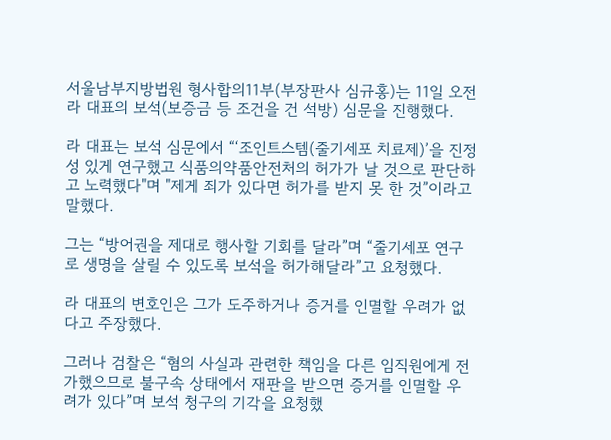서울남부지방법원 형사합의11부(부장판사 심규홍)는 11일 오전 라 대표의 보석(보증금 등 조건을 건 석방) 심문을 진행했다.

라 대표는 보석 심문에서 “‘조인트스템(줄기세포 치료제)’을 진정성 있게 연구했고 식품의약품안전처의 허가가 날 것으로 판단하고 노력했다"며 "제게 죄가 있다면 허가를 받지 못 한 것”이라고 말했다.

그는 “방어권을 제대로 행사할 기회를 달라”며 “줄기세포 연구로 생명을 살릴 수 있도록 보석을 허가해달라”고 요청했다.

라 대표의 변호인은 그가 도주하거나 증거를 인멸할 우려가 없다고 주장했다.

그러나 검찰은 “혐의 사실과 관련한 책임을 다른 임직원에게 전가했으므로 불구속 상태에서 재판을 받으면 증거를 인멸할 우려가 있다”며 보석 청구의 기각을 요청했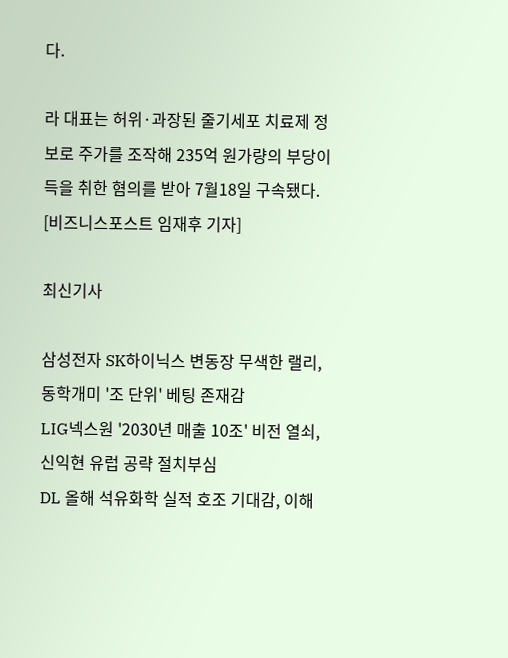다.

라 대표는 허위·과장된 줄기세포 치료제 정보로 주가를 조작해 235억 원가량의 부당이득을 취한 혐의를 받아 7월18일 구속됐다. [비즈니스포스트 임재후 기자]

최신기사

삼성전자 SK하이닉스 변동장 무색한 랠리, 동학개미 '조 단위' 베팅 존재감
LIG넥스원 '2030년 매출 10조' 비전 열쇠, 신익현 유럽 공략 절치부심
DL 올해 석유화학 실적 호조 기대감, 이해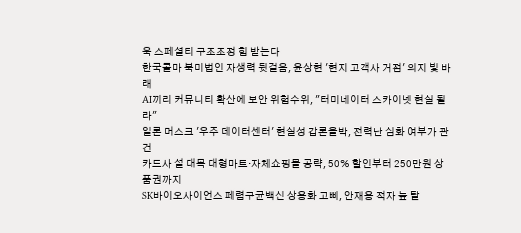욱 스페셜티 구조조정 힘 받는다
한국콜마 북미법인 자생력 뒷걸음, 윤상현 '현지 고객사 거점' 의지 빛 바래
AI끼리 커뮤니티 확산에 보안 위험수위, "터미네이터 스카이넷 현실 될라"
일론 머스크 '우주 데이터센터' 현실성 갑론을박, 전력난 심화 여부가 관건
카드사 설 대목 대형마트·자체쇼핑몰 공략, 50% 할인부터 250만원 상품권까지
SK바이오사이언스 페렴구균백신 상용화 고삐, 안재용 적자 늪 탈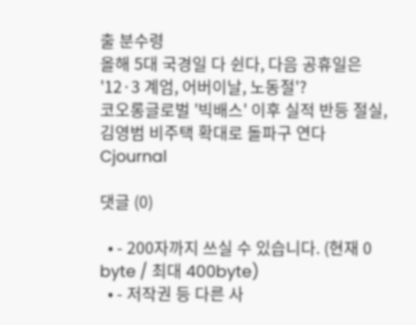출 분수령
올해 5대 국경일 다 쉰다, 다음 공휴일은 '12·3 계엄, 어버이날, 노동절'?
코오롱글로벌 '빅배스' 이후 실적 반등 절실, 김영범 비주택 확대로 돌파구 연다
Cjournal

댓글 (0)

  • - 200자까지 쓰실 수 있습니다. (현재 0 byte / 최대 400byte)
  • - 저작권 등 다른 사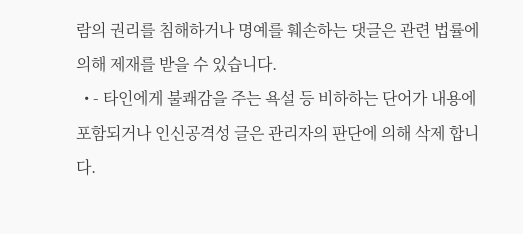람의 권리를 침해하거나 명예를 훼손하는 댓글은 관련 법률에 의해 제재를 받을 수 있습니다.
  • - 타인에게 불쾌감을 주는 욕설 등 비하하는 단어가 내용에 포함되거나 인신공격성 글은 관리자의 판단에 의해 삭제 합니다.